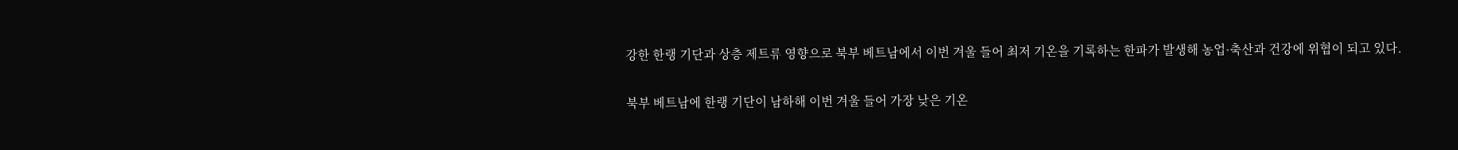강한 한랭 기단과 상층 제트류 영향으로 북부 베트남에서 이번 겨울 들어 최저 기온을 기록하는 한파가 발생해 농업·축산과 건강에 위협이 되고 있다.

북부 베트남에 한랭 기단이 남하해 이번 겨울 들어 가장 낮은 기온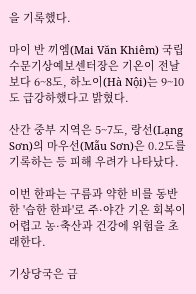을 기록했다.

마이 반 끼엠(Mai Văn Khiêm) 국립수문기상예보센터장은 기온이 전날보다 6~8도, 하노이(Hà Nội)는 9~10도 급강하했다고 밝혔다.

산간 중부 지역은 5~7도, 랑선(Lạng Sơn)의 마우선(Mẫu Sơn)은 0.2도를 기록하는 등 피해 우려가 나타났다.

이번 한파는 구름과 약한 비를 동반한 '습한 한파'로 주·야간 기온 회복이 어렵고 농·축산과 건강에 위험을 초래한다.

기상당국은 금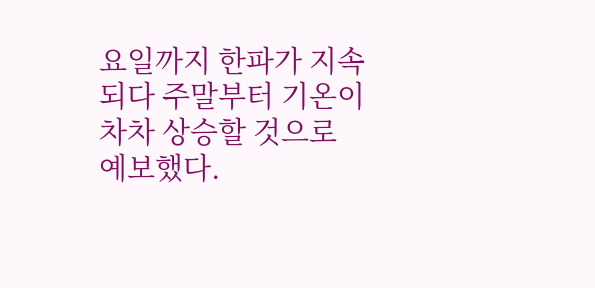요일까지 한파가 지속되다 주말부터 기온이 차차 상승할 것으로 예보했다.